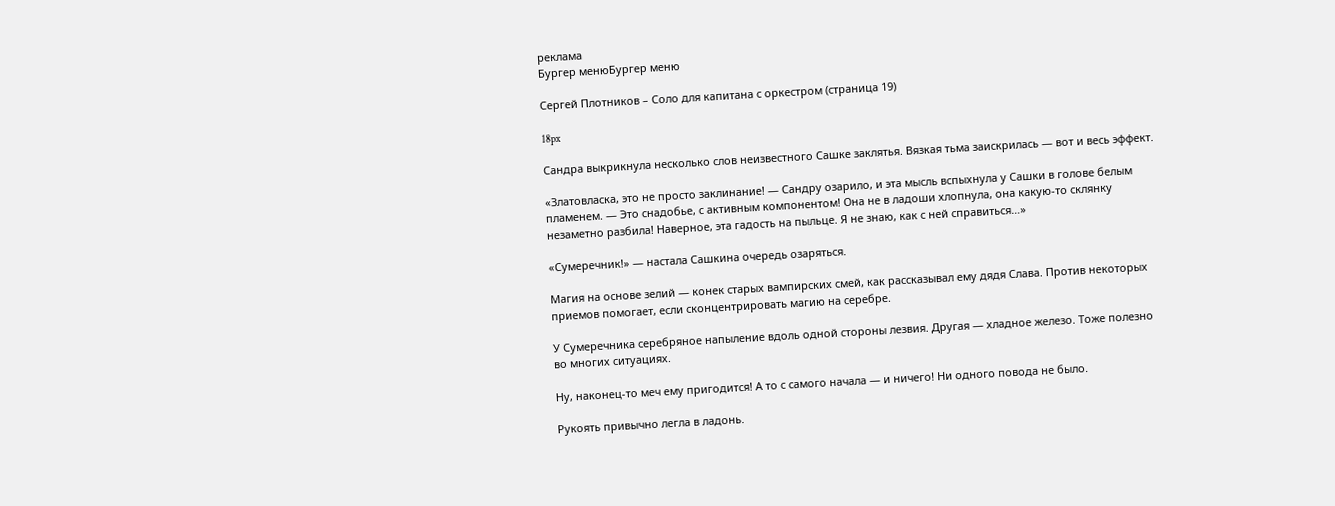реклама
Бургер менюБургер меню

Сергей Плотников – Соло для капитана с оркестром (страница 19)

18px

Сандра выкрикнула несколько слов неизвестного Сашке заклятья. Вязкая тьма заискрилась — вот и весь эффект.

«Златовласка, это не просто заклинание! — Сандру озарило, и эта мысль вспыхнула у Сашки в голове белым пламенем. — Это снадобье, с активным компонентом! Она не в ладоши хлопнула, она какую-то склянку незаметно разбила! Наверное, эта гадость на пыльце. Я не знаю, как с ней справиться…»

«Сумеречник!» — настала Сашкина очередь озаряться.

Магия на основе зелий — конек старых вампирских смей, как рассказывал ему дядя Слава. Против некоторых приемов помогает, если сконцентрировать магию на серебре.

У Сумеречника серебряное напыление вдоль одной стороны лезвия. Другая — хладное железо. Тоже полезно во многих ситуациях.

Ну, наконец-то меч ему пригодится! А то с самого начала — и ничего! Ни одного повода не было.

Рукоять привычно легла в ладонь.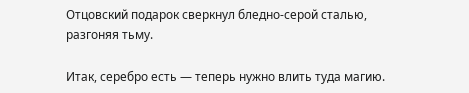Отцовский подарок сверкнул бледно-серой сталью, разгоняя тьму.

Итак, серебро есть — теперь нужно влить туда магию.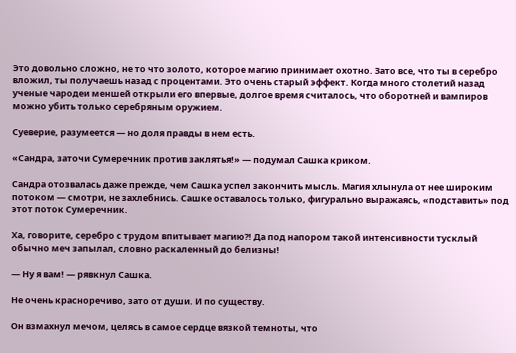Это довольно сложно, не то что золото, которое магию принимает охотно. Зато все, что ты в серебро вложил, ты получаешь назад с процентами. Это очень старый эффект. Когда много столетий назад ученые чародеи меншей открыли его впервые, долгое время считалось, что оборотней и вампиров можно убить только серебряным оружием.

Суеверие, разумеется — но доля правды в нем есть.

«Сандра, заточи Сумеречник против заклятья!» — подумал Сашка криком.

Сандра отозвалась даже прежде, чем Сашка успел закончить мысль. Магия хлынула от нее широким потоком — смотри, не захлебнись. Сашке оставалось только, фигурально выражаясь, «подставить» под этот поток Сумеречник.

Ха, говорите, серебро с трудом впитывает магию?! Да под напором такой интенсивности тусклый обычно меч запылал, словно раскаленный до белизны!

— Ну я вам! — рявкнул Сашка.

Не очень красноречиво, зато от души. И по существу.

Он взмахнул мечом, целясь в самое сердце вязкой темноты, что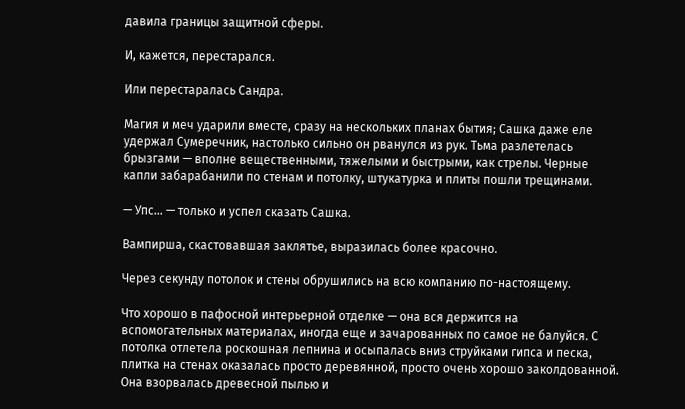давила границы защитной сферы.

И, кажется, перестарался.

Или перестаралась Сандра.

Магия и меч ударили вместе, сразу на нескольких планах бытия; Сашка даже еле удержал Сумеречник, настолько сильно он рванулся из рук. Тьма разлетелась брызгами — вполне вещественными, тяжелыми и быстрыми, как стрелы. Черные капли забарабанили по стенам и потолку, штукатурка и плиты пошли трещинами.

— Упс… — только и успел сказать Сашка.

Вампирша, скастовавшая заклятье, выразилась более красочно.

Через секунду потолок и стены обрушились на всю компанию по-настоящему.

Что хорошо в пафосной интерьерной отделке — она вся держится на вспомогательных материалах, иногда еще и зачарованных по самое не балуйся. С потолка отлетела роскошная лепнина и осыпалась вниз струйками гипса и песка, плитка на стенах оказалась просто деревянной, просто очень хорошо заколдованной. Она взорвалась древесной пылью и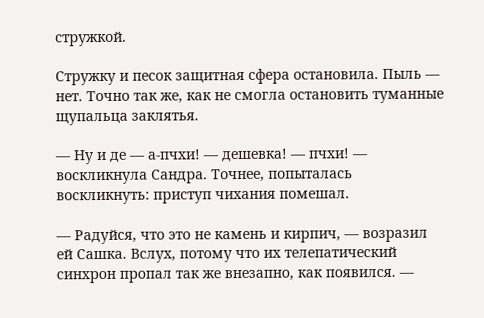стружкой.

Стружку и песок защитная сфера остановила. Пыль — нет. Точно так же, как не смогла остановить туманные щупальца заклятья.

— Ну и де — а-пчхи! — дешевка! — пчхи! — воскликнула Сандра. Точнее, попыталась воскликнуть: приступ чихания помешал.

— Радуйся, что это не камень и кирпич, — возразил ей Сашка. Вслух, потому что их телепатический синхрон пропал так же внезапно, как появился. —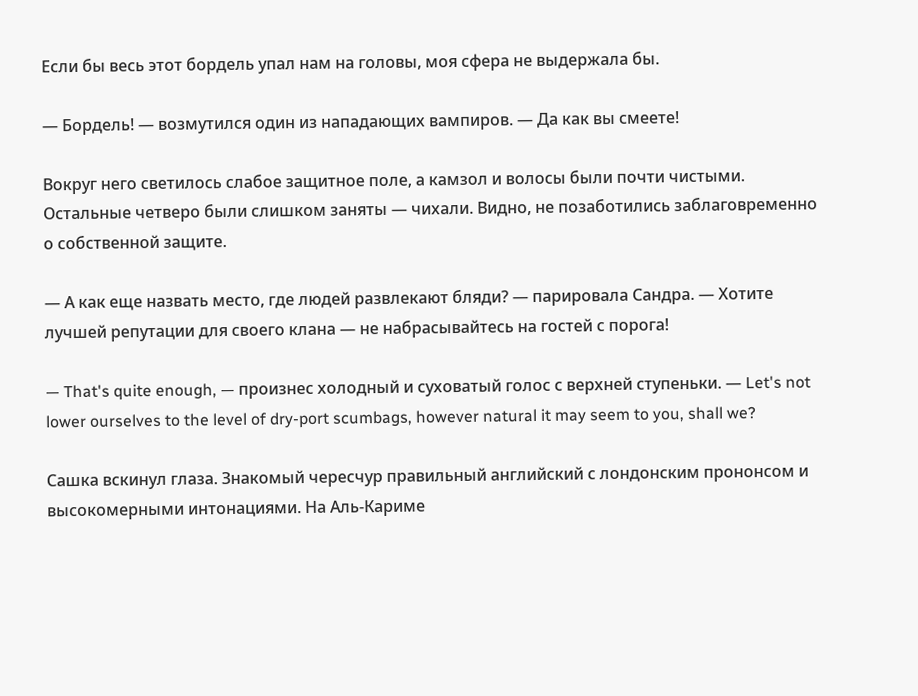Если бы весь этот бордель упал нам на головы, моя сфера не выдержала бы.

— Бордель! — возмутился один из нападающих вампиров. — Да как вы смеете!

Вокруг него светилось слабое защитное поле, а камзол и волосы были почти чистыми. Остальные четверо были слишком заняты — чихали. Видно, не позаботились заблаговременно о собственной защите.

— А как еще назвать место, где людей развлекают бляди? — парировала Сандра. — Хотите лучшей репутации для своего клана — не набрасывайтесь на гостей с порога!

— That's quite enough, — произнес холодный и суховатый голос с верхней ступеньки. — Let's not lower ourselves to the level of dry-port scumbags, however natural it may seem to you, shall we?

Сашка вскинул глаза. Знакомый чересчур правильный английский с лондонским прононсом и высокомерными интонациями. На Аль-Кариме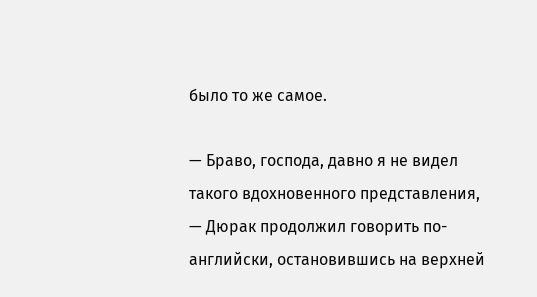было то же самое.

— Браво, господа, давно я не видел такого вдохновенного представления, — Дюрак продолжил говорить по-английски, остановившись на верхней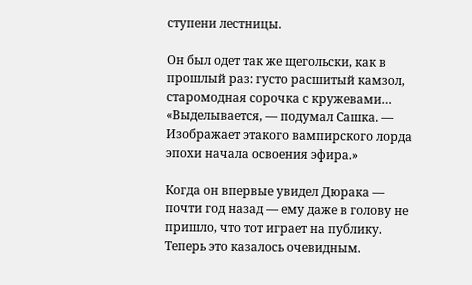ступени лестницы.

Он был одет так же щегольски, как в прошлый раз: густо расшитый камзол, старомодная сорочка с кружевами… «Выделывается, — подумал Сашка. — Изображает этакого вампирского лорда эпохи начала освоения эфира.»

Когда он впервые увидел Дюрака — почти год назад — ему даже в голову не пришло, что тот играет на публику. Теперь это казалось очевидным.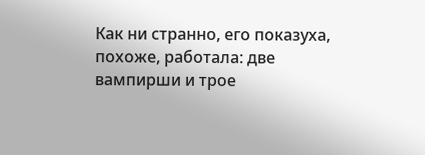Как ни странно, его показуха, похоже, работала: две вампирши и трое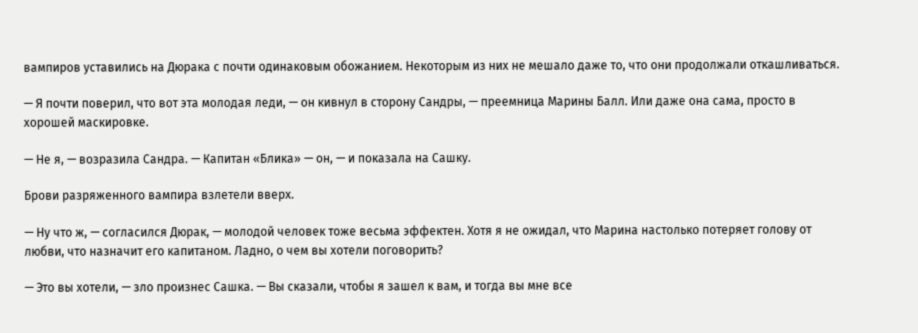вампиров уставились на Дюрака с почти одинаковым обожанием. Некоторым из них не мешало даже то, что они продолжали откашливаться.

— Я почти поверил, что вот эта молодая леди, — он кивнул в сторону Сандры, — преемница Марины Балл. Или даже она сама, просто в хорошей маскировке.

— Не я, — возразила Сандра. — Капитан «Блика» — он, — и показала на Сашку.

Брови разряженного вампира взлетели вверх.

— Ну что ж, — согласился Дюрак, — молодой человек тоже весьма эффектен. Хотя я не ожидал, что Марина настолько потеряет голову от любви, что назначит его капитаном. Ладно, о чем вы хотели поговорить?

— Это вы хотели, — зло произнес Сашка. — Вы сказали, чтобы я зашел к вам, и тогда вы мне все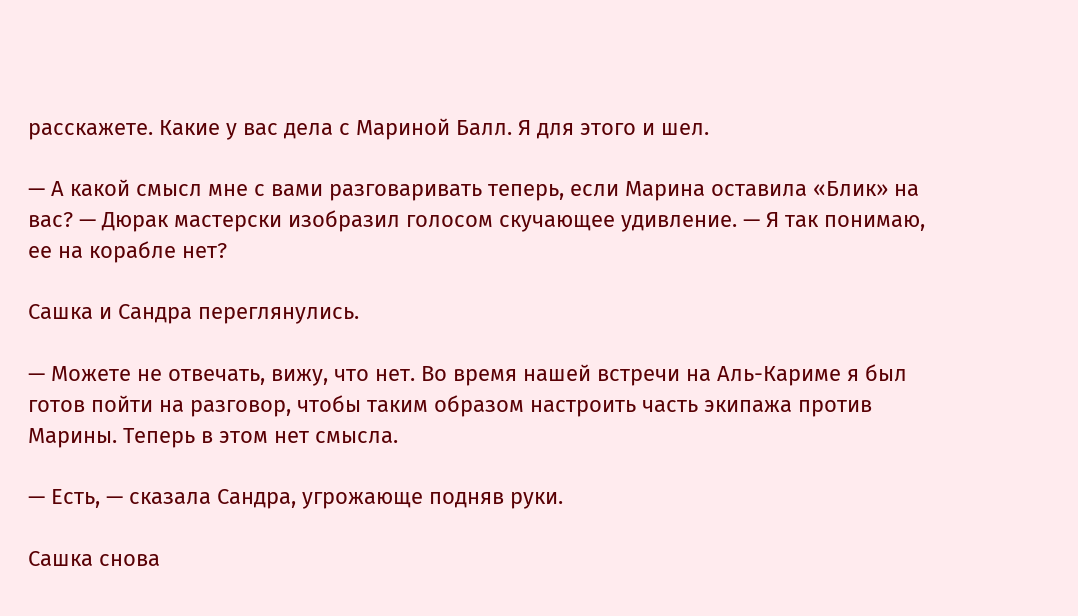расскажете. Какие у вас дела с Мариной Балл. Я для этого и шел.

— А какой смысл мне с вами разговаривать теперь, если Марина оставила «Блик» на вас? — Дюрак мастерски изобразил голосом скучающее удивление. — Я так понимаю, ее на корабле нет?

Сашка и Сандра переглянулись.

— Можете не отвечать, вижу, что нет. Во время нашей встречи на Аль-Кариме я был готов пойти на разговор, чтобы таким образом настроить часть экипажа против Марины. Теперь в этом нет смысла.

— Есть, — сказала Сандра, угрожающе подняв руки.

Сашка снова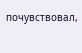почувствовал,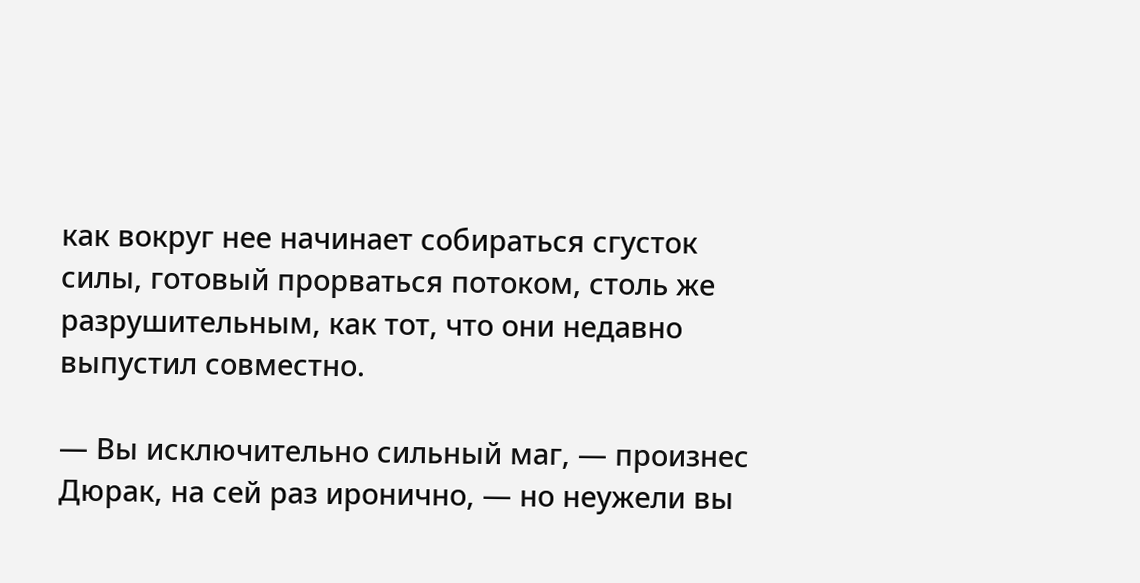как вокруг нее начинает собираться сгусток силы, готовый прорваться потоком, столь же разрушительным, как тот, что они недавно выпустил совместно.

— Вы исключительно сильный маг, — произнес Дюрак, на сей раз иронично, — но неужели вы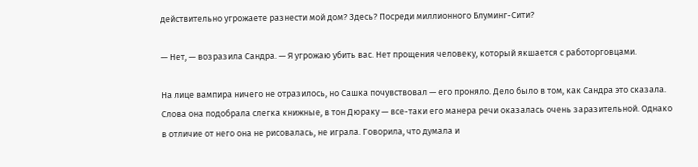действительно угрожаете разнести мой дом? Здесь? Посреди миллионного Блуминг-Сити?

— Нет, — возразила Сандра. — Я угрожаю убить вас. Нет прощения человеку, который якшается с работорговцами.

На лице вампира ничего не отразилось, но Сашка почувствовал — его проняло. Дело было в том, как Сандра это сказала. Слова она подобрала слегка книжные, в тон Дюраку — все-таки его манера речи оказалась очень заразительной. Однако в отличие от него она не рисовалась, не играла. Говорила, что думала и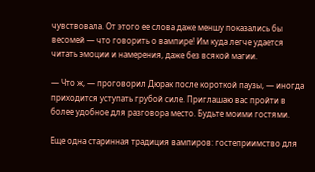чувствовала. От этого ее слова даже меншу показались бы весомей — что говорить о вампире! Им куда легче удается читать эмоции и намерения, даже без всякой магии.

— Что ж, — проговорил Дюрак после короткой паузы, — иногда приходится уступать грубой силе. Приглашаю вас пройти в более удобное для разговора место. Будьте моими гостями.

Еще одна старинная традиция вампиров: гостеприимство для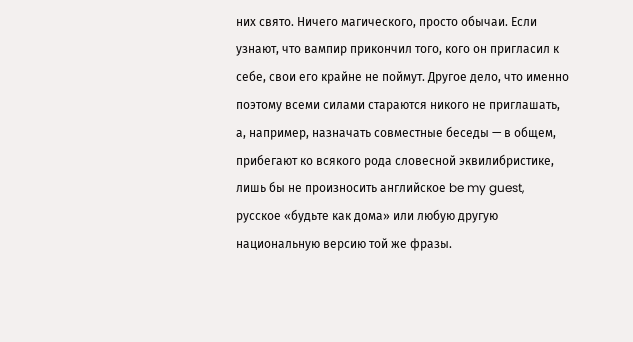них свято. Ничего магического, просто обычаи. Если узнают, что вампир прикончил того, кого он пригласил к себе, свои его крайне не поймут. Другое дело, что именно поэтому всеми силами стараются никого не приглашать, а, например, назначать совместные беседы — в общем, прибегают ко всякого рода словесной эквилибристике, лишь бы не произносить английское be my guest, русское «будьте как дома» или любую другую национальную версию той же фразы.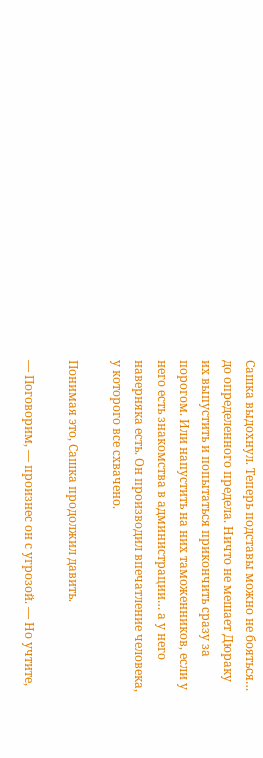Сашка выдохнул. Теперь подставы можно не бояться… до определенного предела. Ничто не мешает Дюраку их выпустить и попытаться прикончить сразу за порогом. Или напустить на них таможенников, если у него есть знакомства в администрации… а у него наверняка есть. Он производил впечатление человека, у которого все схвачено.

Понимая это, Сашка продолжил давить.

— Поговорим, — произнес он с угрозой. — Но учтите,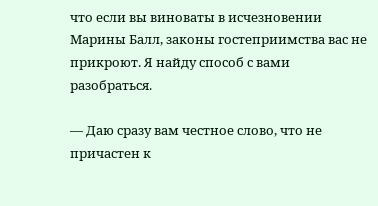что если вы виноваты в исчезновении Марины Балл, законы гостеприимства вас не прикроют. Я найду способ с вами разобраться.

— Даю сразу вам честное слово, что не причастен к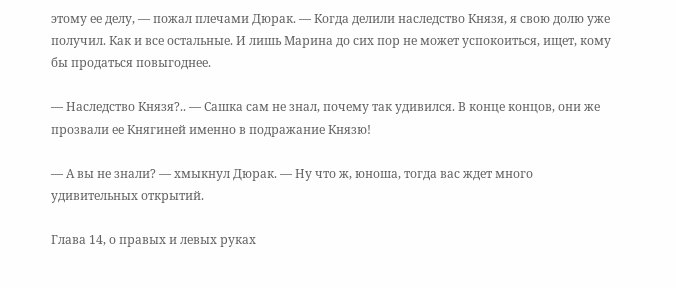этому ее делу, — пожал плечами Дюрак. — Когда делили наследство Князя, я свою долю уже получил. Как и все остальные. И лишь Марина до сих пор не может успокоиться, ищет, кому бы продаться повыгоднее.

— Наследство Князя?.. — Сашка сам не знал, почему так удивился. В конце концов, они же прозвали ее Княгиней именно в подражание Князю!

— А вы не знали? — хмыкнул Дюрак. — Ну что ж, юноша, тогда вас ждет много удивительных открытий.

Глава 14, о правых и левых руках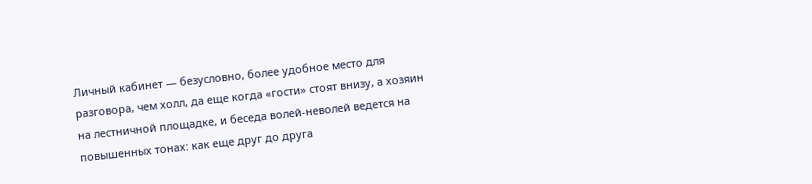Личный кабинет — безусловно, более удобное место для разговора, чем холл, да еще когда «гости» стоят внизу, а хозяин на лестничной площадке, и беседа волей-неволей ведется на повышенных тонах: как еще друг до друга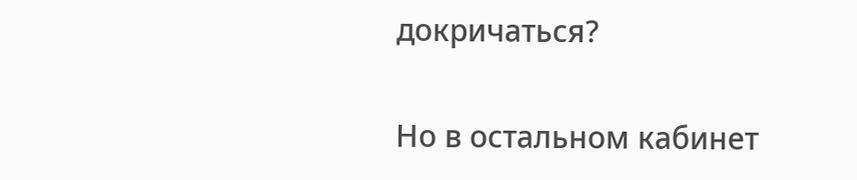докричаться?

Но в остальном кабинет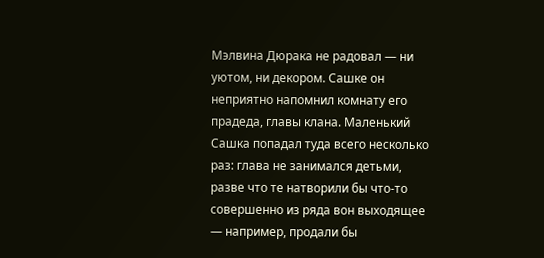Мэлвина Дюрака не радовал — ни уютом, ни декором. Сашке он неприятно напомнил комнату его прадеда, главы клана. Маленький Сашка попадал туда всего несколько раз: глава не занимался детьми, разве что те натворили бы что-то совершенно из ряда вон выходящее — например, продали бы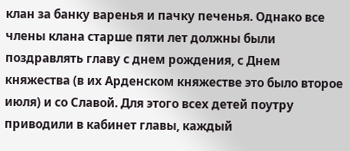клан за банку варенья и пачку печенья. Однако все члены клана старше пяти лет должны были поздравлять главу с днем рождения, с Днем княжества (в их Арденском княжестве это было второе июля) и со Славой. Для этого всех детей поутру приводили в кабинет главы, каждый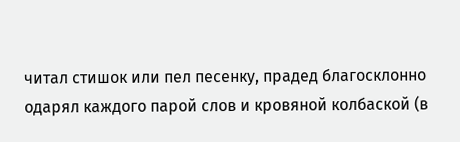читал стишок или пел песенку, прадед благосклонно одарял каждого парой слов и кровяной колбаской (в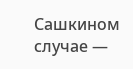Сашкином случае —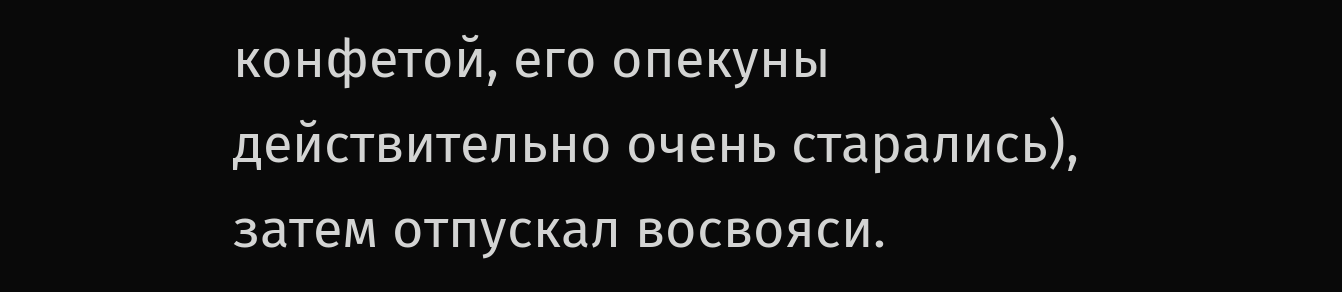конфетой, его опекуны действительно очень старались), затем отпускал восвояси.